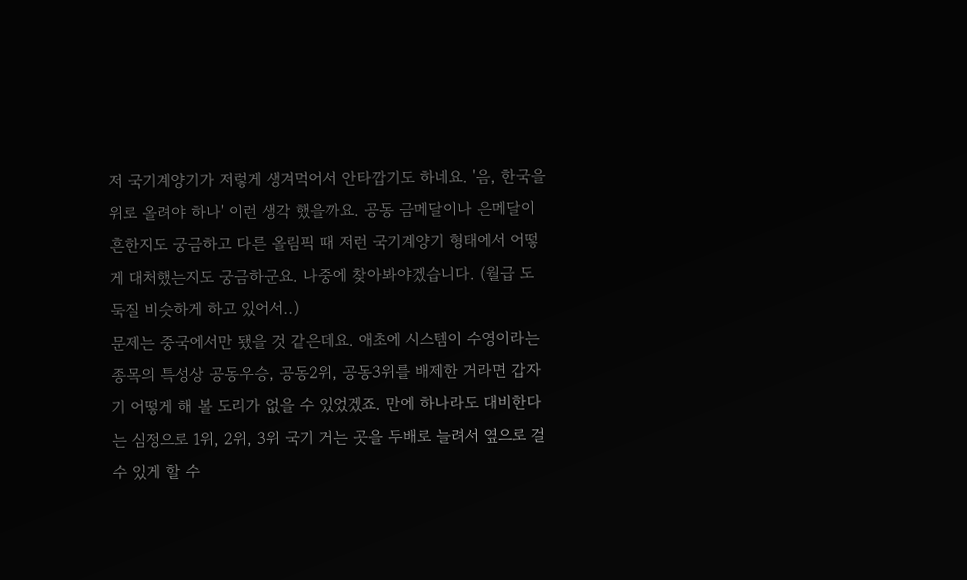저 국기계양기가 저렇게 생겨먹어서 안타깝기도 하네요. '음, 한국을 위로 올려야 하나' 이런 생각 했을까요. 공동 금메달이나 은메달이 흔한지도 궁금하고 다른 올림픽 때 저런 국기계양기 형태에서 어떻게 대처했는지도 궁금하군요. 나중에 찾아봐야겠습니다. (월급 도둑질 비슷하게 하고 있어서..)
문제는 중국에서만 됐을 것 같은데요. 애초에 시스템이 수영이라는 종목의 특성상 공동우승, 공동2위, 공동3위를 배제한 거라면 갑자기 어떻게 해 볼 도리가 없을 수 있었겠죠. 만에 하나라도 대비한다는 심정으로 1위, 2위, 3위 국기 거는 곳을 두배로 늘려서 옆으로 걸 수 있게 할 수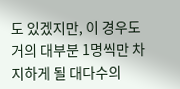도 있겠지만, 이 경우도 거의 대부분 1명씩만 차지하게 될 대다수의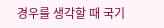경우를 생각할 때 국기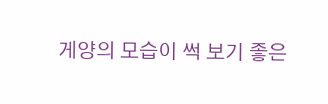게양의 모습이 썩 보기 좋은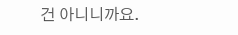건 아니니까요.